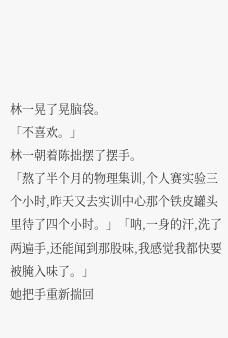林一晃了晃脑袋。
「不喜欢。」
林一朝着陈拙摆了摆手。
「熬了半个月的物理集训,个人赛实验三个小时,昨天又去实训中心那个铁皮罐头里待了四个小时。」「呐,一身的汗,洗了两遍手,还能闻到那股味,我感觉我都快要被腌入味了。」
她把手重新揣回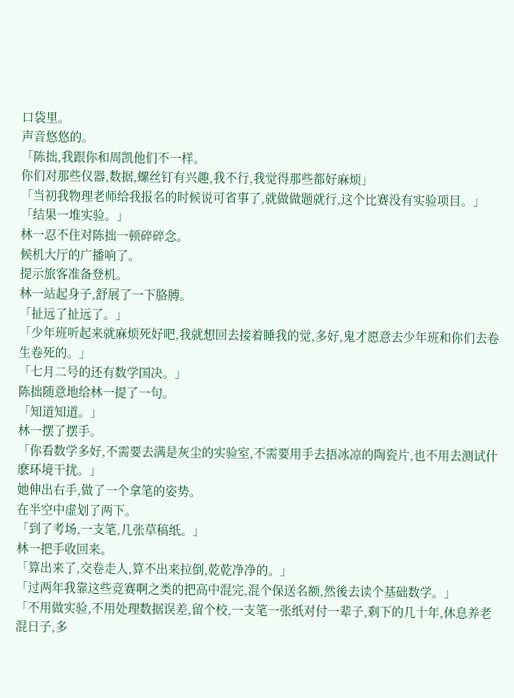口袋里。
声音悠悠的。
「陈拙,我跟你和周凯他们不一样。
你们对那些仪器,数据,螺丝钉有兴趣,我不行,我觉得那些都好麻烦」
「当初我物理老师给我报名的时候说可省事了,就做做题就行,这个比赛没有实验项目。」「结果一堆实验。」
林一忍不住对陈拙一顿碎碎念。
候机大厅的广播响了。
提示旅客准备登机。
林一站起身子,舒展了一下胳膊。
「扯远了扯远了。」
「少年班听起来就麻烦死好吧,我就想回去接着睡我的觉,多好,鬼才愿意去少年班和你们去卷生卷死的。」
「七月二号的还有数学国决。」
陈拙随意地给林一提了一句。
「知道知道。」
林一摆了摆手。
「你看数学多好,不需要去满是灰尘的实验室,不需要用手去捂冰凉的陶瓷片,也不用去测试什麽环境干扰。」
她伸出右手,做了一个拿笔的姿势。
在半空中虚划了两下。
「到了考场,一支笔,几张草稿纸。」
林一把手收回来。
「算出来了,交卷走人,算不出来拉倒,乾乾净净的。」
「过两年我靠这些竞赛啊之类的把高中混完,混个保送名额,然後去读个基础数学。」
「不用做实验,不用处理数据误差,留个校,一支笔一张纸对付一辈子,剩下的几十年,休息养老混日子,多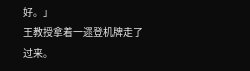好。」
王教授拿着一遝登机牌走了过来。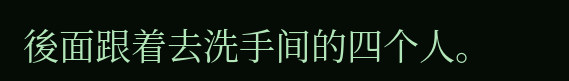後面跟着去洗手间的四个人。